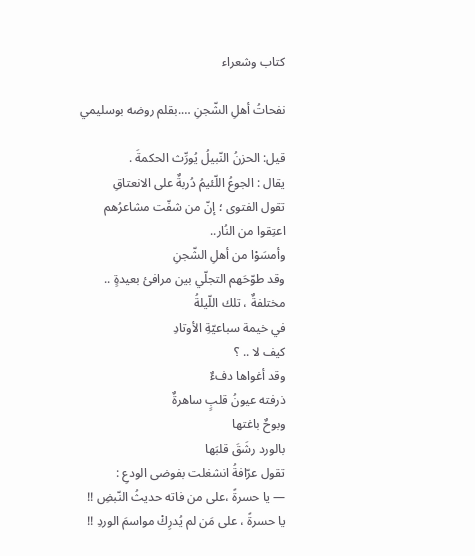كتاب وشعراء

نفحاتُ أهلِ الشّجنِ ….بقلم روضه بوسليمي

قيل: الحزنُ النّبيلُ يُورِّث الحكمةَ .
يقال : الجوعُ اللّئيمُ دُربةٌ على الانعتاقِ
تقول الفتوى ؛ إنّ من شفّت مشاعرُهم
اعتِقوا من النُار..
وأمسَوْا من أهلِ الشّجنِ
وقد طوّحَهم التجلّي بين مرافئ بعيدةٍ ..
مختلفةٌ ، تلك اللّيلةُ
في خيمة سباعيّةِ الأوتادِ
كيف لا .. ؟
وقد أغواها دفءٌ
ذرفته عيونُ قلبٍ ساهرةٌ
وبوحٌ باغتها
بالورد رشَقَ قلبَها
تقول عرّافةُ انشغلت بفوضى الودعِ :
— يا حسرةً ،على من فاته حديثُ النّبضِ !!
يا حسرةً ، على مَن لم يُدرِكْ مواسمَ الوردِ !!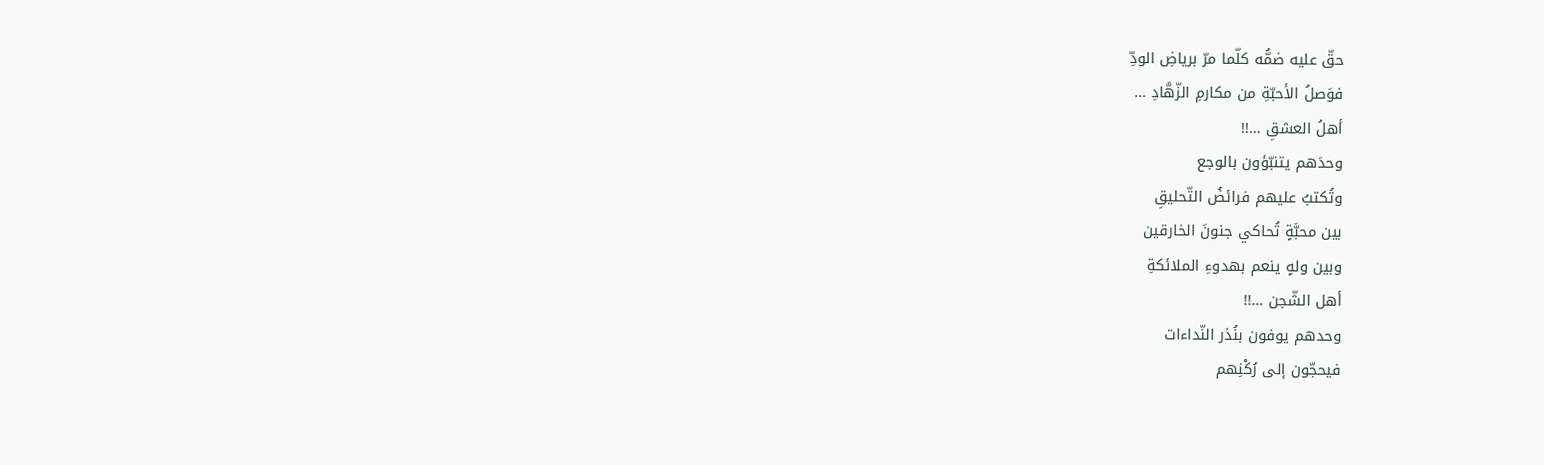حقّ عليه ضمُّه كلّما مرّ برياضِ الودِّ
فوَصلُ الأحبّةِ من مكارمِ الزّهَّادِ …
أهلُ العشقِ …!!
وحدَهم يتنبّؤون بالوجع
وتُكتبُ عليهم فرائضُ التّحليقِ
بين محبَّةٍ تُحاكي جنونَ الخارقين
وبين ولهٍ ينعم بهدوءِ الملائكةِ
أهل الشّجن …!!
وحدهم يوفون بنُذر النّداءات
فيحجّون إلى رُكْنِهم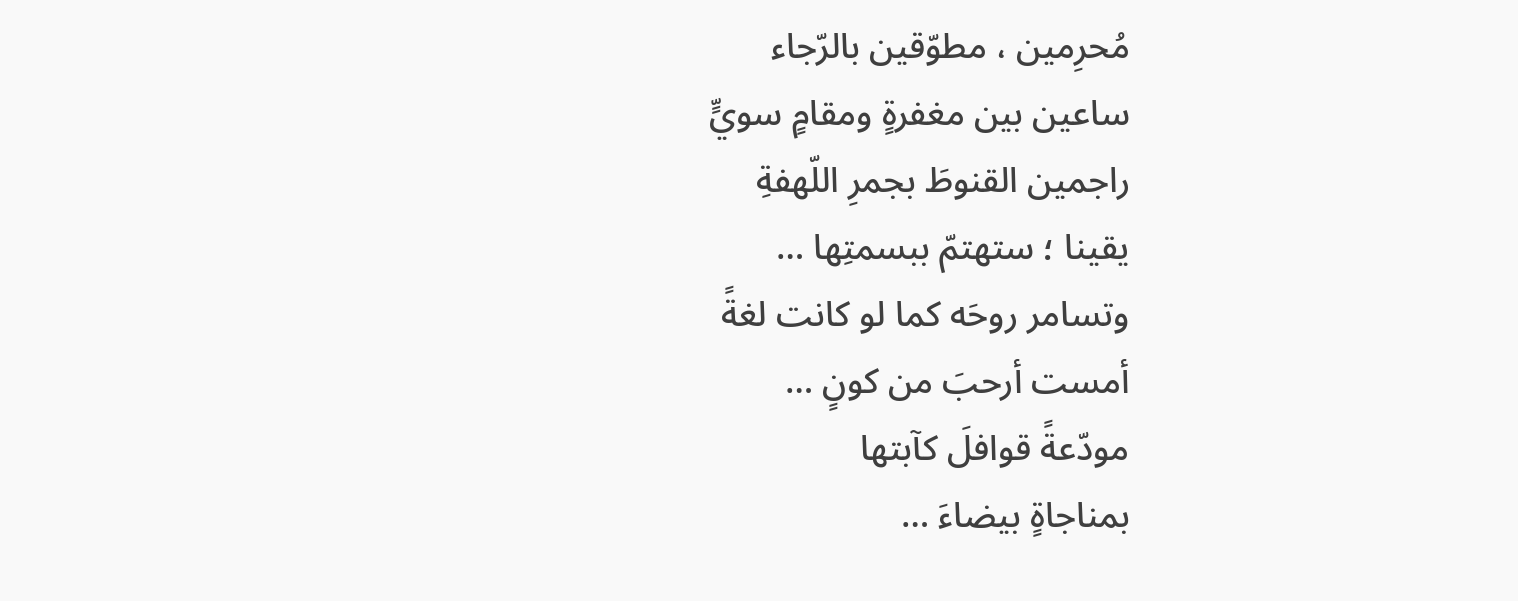مُحرِمين ، مطوّقين بالرّجاء
ساعين بين مغفرةٍ ومقامٍ سويٍّ
راجمين القنوطَ بجمرِ اللّهفةِ
يقينا ؛ ستهتمّ ببسمتِها …
وتسامر روحَه كما لو كانت لغةً
أمست أرحبَ من كونٍ …
مودّعةً قوافلَ كآبتها
بمناجاةٍ بيضاءَ …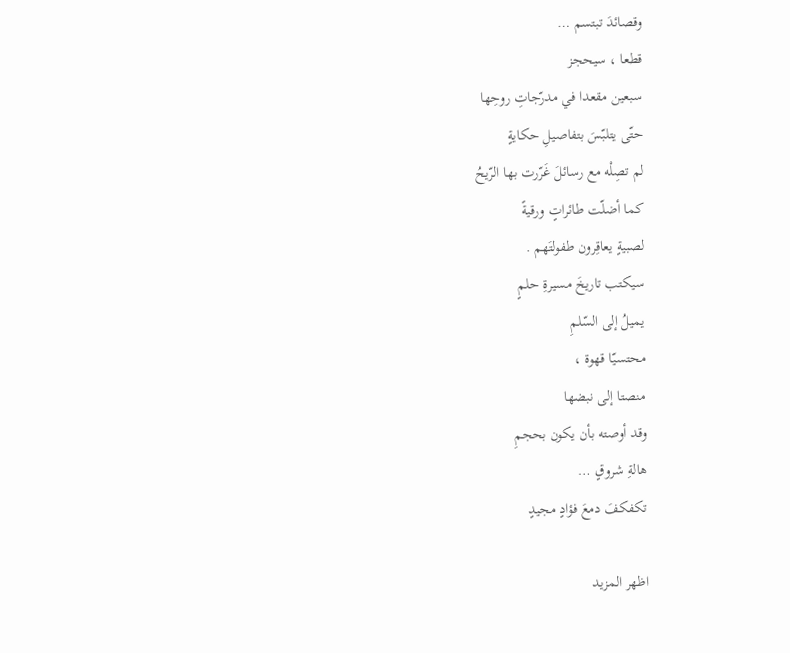وقصائدَ تبتسم …
قطعا ، سيحجز
سبعين مقعدا في مدرّجاتِ روحِها
حتّى يتلبّسَ بتفاصيلِ حكايةٍ
لم تصِلْه مع رسائلَ غَرّرت بها الرّيحُ
كما أضلّت طائراتٍ ورقيةً
لصبيةٍ يعاقِرون طفولتَهم .
سيكتب تاريخَ مسيرةِ حلمٍ
يميلُ إلى السّلمِ
محتسيّا قهوة ،
منصتا إلى نبضها
وقد أوصته بأن يكون بحجمِ
هالةِ شروقٍ …
تكفكفَ دمعَ فؤادٍ مجيدٍ

اظهر المزيد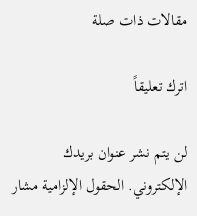مقالات ذات صلة

اترك تعليقاً

لن يتم نشر عنوان بريدك الإلكتروني. الحقول الإلزامية مشار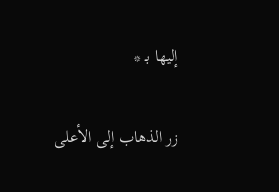إليها بـ *

زر الذهاب إلى الأعلى